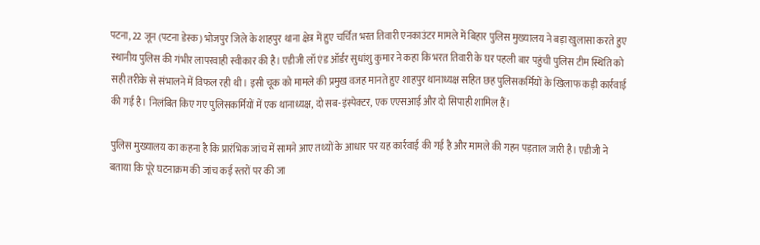पटना, 22 जून (पटना डेस्क) भोजपुर जिले के शाहपुर थाना क्षेत्र में हुए चर्चित भरत तिवारी एनकाउंटर मामले में बिहार पुलिस मुख्यालय ने बड़ा खुलासा करते हुए स्थानीय पुलिस की गंभीर लापरवाही स्वीकार की है। एडीजी लॉ एंड ऑर्डर सुधांशु कुमार ने कहा कि भरत तिवारी के घर पहली बार पहुंची पुलिस टीम स्थिति को सही तरीके से संभालने में विफल रही थी। इसी चूक को मामले की प्रमुख वजह मानते हुए शाहपुर थानाध्यक्ष सहित छह पुलिसकर्मियों के खिलाफ कड़ी कार्रवाई की गई है। निलंबित किए गए पुलिसकर्मियों में एक थानाध्यक्ष, दो सब-इंस्पेक्टर, एक एएसआई और दो सिपाही शामिल हैं।

पुलिस मुख्यालय का कहना है कि प्रारंभिक जांच में सामने आए तथ्यों के आधार पर यह कार्रवाई की गई है और मामले की गहन पड़ताल जारी है। एडीजी ने बताया कि पूरे घटनाक्रम की जांच कई स्तरों पर की जा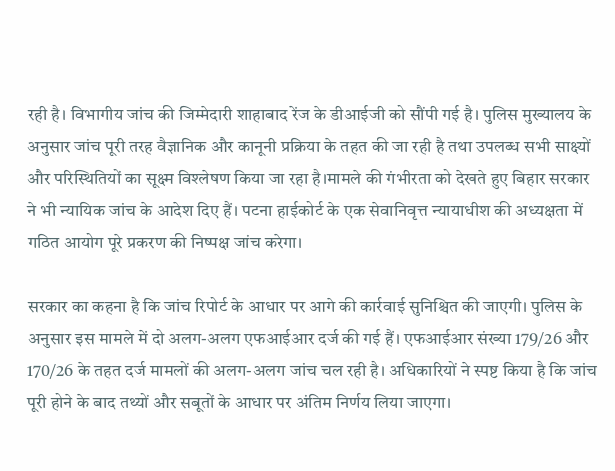रही है। विभागीय जांच की जिम्मेदारी शाहाबाद रेंज के डीआईजी को सौंपी गई है। पुलिस मुख्यालय के अनुसार जांच पूरी तरह वैज्ञानिक और कानूनी प्रक्रिया के तहत की जा रही है तथा उपलब्ध सभी साक्ष्यों और परिस्थितियों का सूक्ष्म विश्लेषण किया जा रहा है।मामले की गंभीरता को देखते हुए बिहार सरकार ने भी न्यायिक जांच के आदेश दिए हैं। पटना हाईकोर्ट के एक सेवानिवृत्त न्यायाधीश की अध्यक्षता में गठित आयोग पूरे प्रकरण की निष्पक्ष जांच करेगा।

सरकार का कहना है कि जांच रिपोर्ट के आधार पर आगे की कार्रवाई सुनिश्चित की जाएगी। पुलिस के अनुसार इस मामले में दो अलग-अलग एफआईआर दर्ज की गई हैं। एफआईआर संख्या 179/26 और 170/26 के तहत दर्ज मामलों की अलग-अलग जांच चल रही है। अधिकारियों ने स्पष्ट किया है कि जांच पूरी होने के बाद तथ्यों और सबूतों के आधार पर अंतिम निर्णय लिया जाएगा।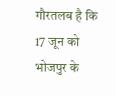गौरतलब है कि 17 जून को भोजपुर के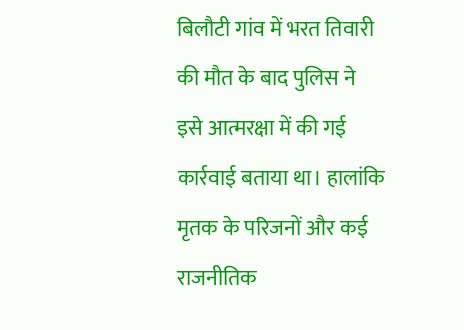बिलौटी गांव में भरत तिवारी की मौत के बाद पुलिस ने इसे आत्मरक्षा में की गई कार्रवाई बताया था। हालांकि मृतक के परिजनों और कई राजनीतिक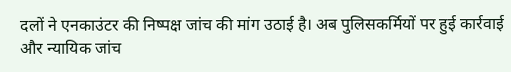दलों ने एनकाउंटर की निष्पक्ष जांच की मांग उठाई है। अब पुलिसकर्मियों पर हुई कार्रवाई और न्यायिक जांच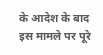के आदेश के बाद इस मामले पर पूरे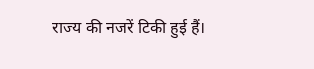राज्य की नजरें टिकी हुई हैं।